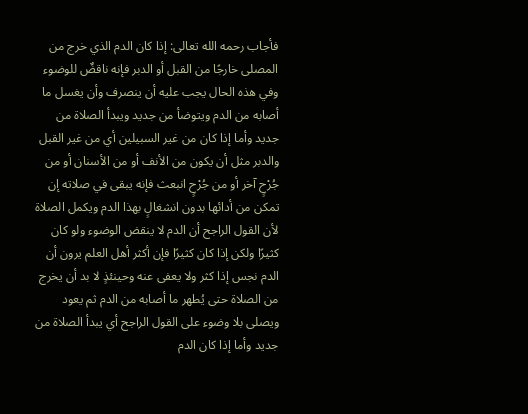فأجاب رحمه الله تعالى: إذا كان الدم الذي خرج من المصلى خارجًا من القبل أو الدبر فإنه ناقضٌ للوضوء وفي هذه الحال يجب عليه أن ينصرف وأن يغسل ما أصابه من الدم ويتوضأ من جديد ويبدأ الصلاة من جديد وأما إذا كان من غير السبيلين أي من غير القبل والدبر مثل أن يكون من الأنف أو من الأسنان أو من جُرْحٍ آخر أو من جُرْحٍ انبعث فإنه يبقى في صلاته إن تمكن من أدائها بدون انشغالٍ بهذا الدم ويكمل الصلاة لأن القول الراجح أن الدم لا ينقض الوضوء ولو كان كثيرًا ولكن إذا كان كثيرًا فإن أكثر أهل العلم يرون أن الدم نجس إذا كثر ولا يعفى عنه وحينئذٍ لا بد أن يخرج من الصلاة حتى يُطهر ما أصابه من الدم ثم يعود ويصلى بلا وضوء على القول الراجح أي يبدأ الصلاة من جديد وأما إذا كان الدم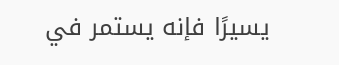يسيرًا فإنه يستمر في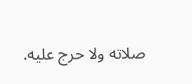صلاته ولا حرج عليه.